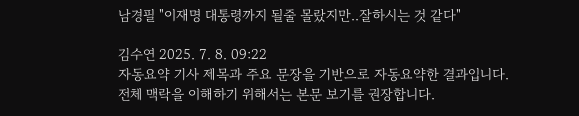남경필 "이재명 대통령까지 될줄 몰랐지만..잘하시는 것 같다"

김수연 2025. 7. 8. 09:22
자동요약 기사 제목과 주요 문장을 기반으로 자동요약한 결과입니다.
전체 맥락을 이해하기 위해서는 본문 보기를 권장합니다.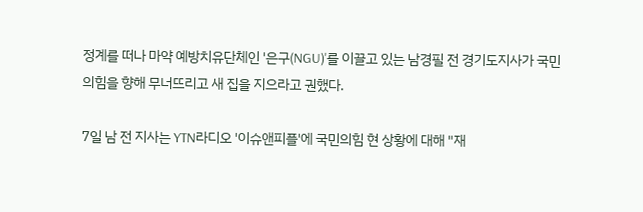정계를 떠나 마약 예방치유단체인 '은구(NGU)'를 이끌고 있는 남경필 전 경기도지사가 국민의힘을 향해 무너뜨리고 새 집을 지으라고 권했다.

7일 남 전 지사는 YTN라디오 '이슈앤피플'에 국민의힘 현 상황에 대해 "재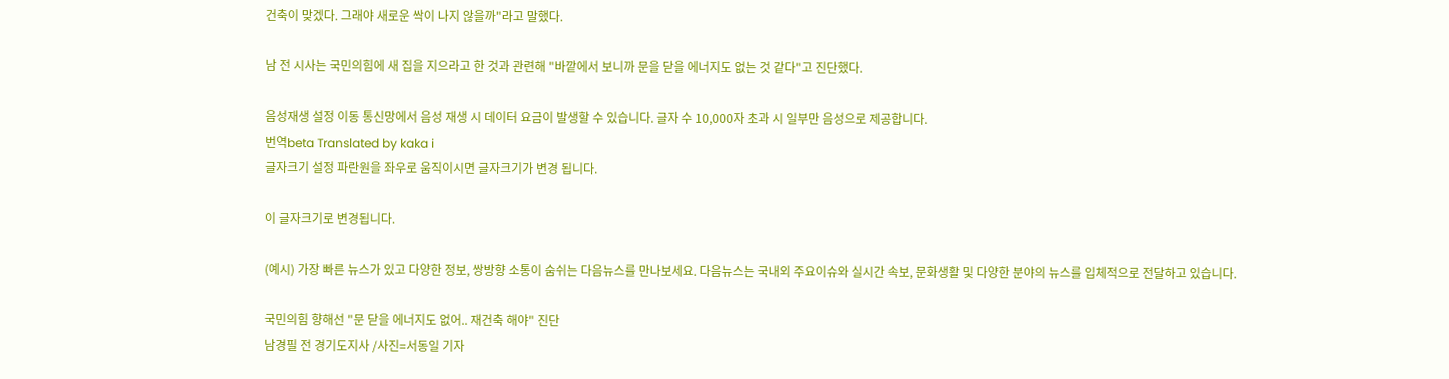건축이 맞겠다. 그래야 새로운 싹이 나지 않을까"라고 말했다.

남 전 시사는 국민의힘에 새 집을 지으라고 한 것과 관련해 "바깥에서 보니까 문을 닫을 에너지도 없는 것 같다"고 진단했다.

음성재생 설정 이동 통신망에서 음성 재생 시 데이터 요금이 발생할 수 있습니다. 글자 수 10,000자 초과 시 일부만 음성으로 제공합니다.
번역beta Translated by kaka i
글자크기 설정 파란원을 좌우로 움직이시면 글자크기가 변경 됩니다.

이 글자크기로 변경됩니다.

(예시) 가장 빠른 뉴스가 있고 다양한 정보, 쌍방향 소통이 숨쉬는 다음뉴스를 만나보세요. 다음뉴스는 국내외 주요이슈와 실시간 속보, 문화생활 및 다양한 분야의 뉴스를 입체적으로 전달하고 있습니다.

국민의힘 향해선 "문 닫을 에너지도 없어.. 재건축 해야" 진단
남경필 전 경기도지사 /사진=서동일 기자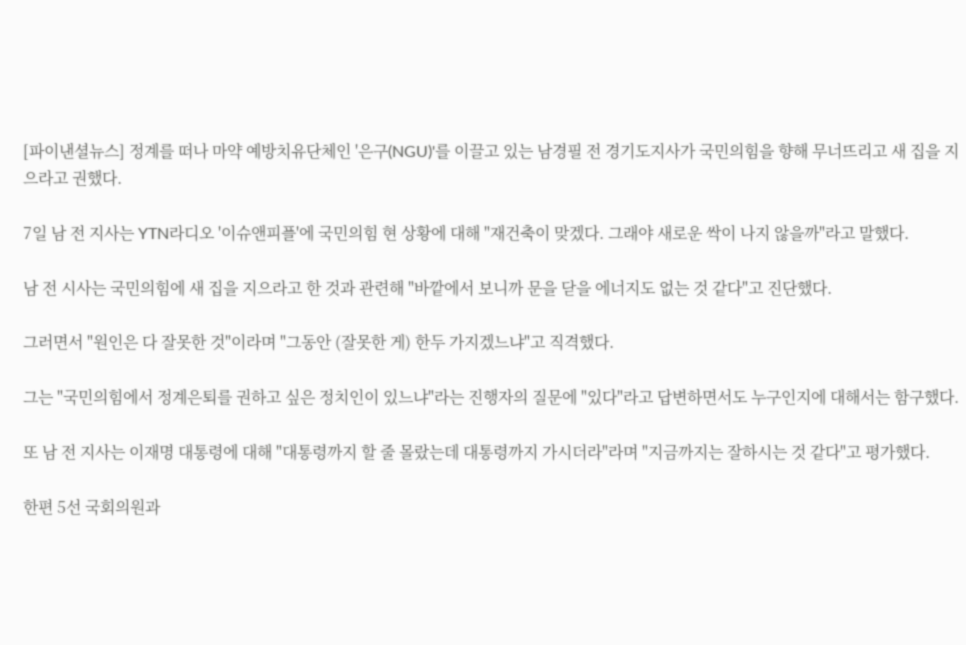[파이낸셜뉴스] 정계를 떠나 마약 예방치유단체인 '은구(NGU)'를 이끌고 있는 남경필 전 경기도지사가 국민의힘을 향해 무너뜨리고 새 집을 지으라고 권했다.

7일 남 전 지사는 YTN라디오 '이슈앤피플'에 국민의힘 현 상황에 대해 "재건축이 맞겠다. 그래야 새로운 싹이 나지 않을까"라고 말했다.

남 전 시사는 국민의힘에 새 집을 지으라고 한 것과 관련해 "바깥에서 보니까 문을 닫을 에너지도 없는 것 같다"고 진단했다.

그러면서 "원인은 다 잘못한 것"이라며 "그동안 (잘못한 게) 한두 가지겠느냐"고 직격했다.

그는 "국민의힘에서 정계은퇴를 권하고 싶은 정치인이 있느냐"라는 진행자의 질문에 "있다"라고 답변하면서도 누구인지에 대해서는 함구했다.

또 남 전 지사는 이재명 대통령에 대해 "대통령까지 할 줄 몰랐는데 대통령까지 가시더라"라며 "지금까지는 잘하시는 것 같다"고 평가했다.

한편 5선 국회의원과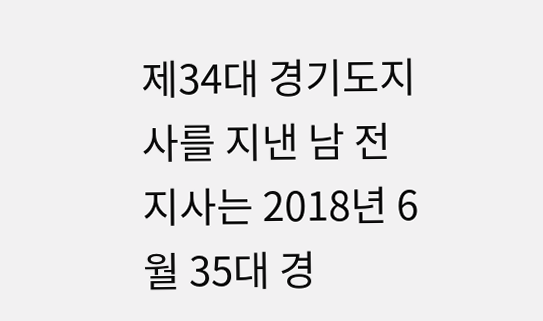제34대 경기도지사를 지낸 남 전 지사는 2018년 6월 35대 경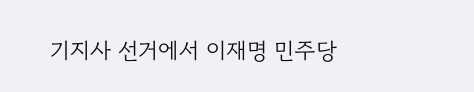기지사 선거에서 이재명 민주당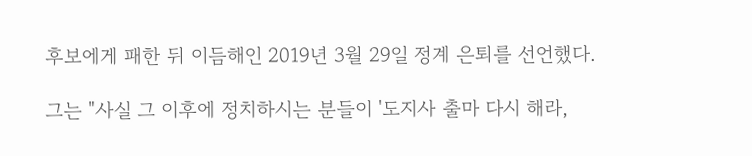후보에게 패한 뒤 이듬해인 2019년 3월 29일 정계 은퇴를 선언했다.

그는 "사실 그 이후에 정치하시는 분들이 '도지사 출마 다시 해라,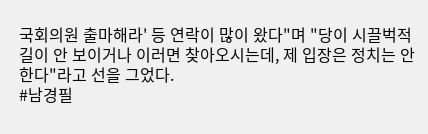국회의원 출마해라' 등 연락이 많이 왔다"며 "당이 시끌벅적 길이 안 보이거나 이러면 찾아오시는데, 제 입장은 정치는 안 한다"라고 선을 그었다.
#남경필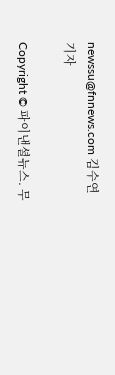newssu@fnnews.com 김수연 기자

Copyright © 파이낸셜뉴스. 무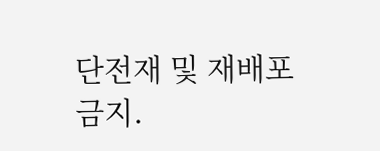단전재 및 재배포 금지.